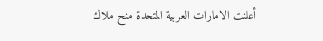أعلنت الامارات العربية المتحدة منح ملاك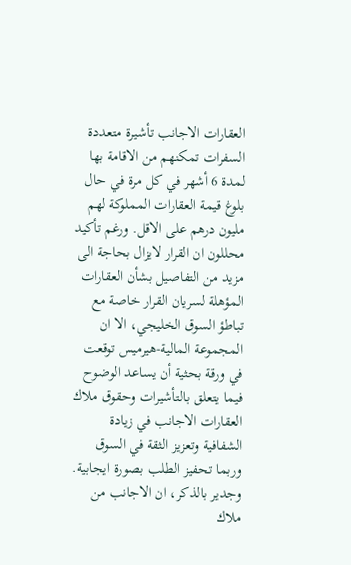العقارات الاجانب تأشيرة متعددة السفرات تمكنهم من الاقامة بها لمدة 6 أشهر في كل مرة في حال بلوغ قيمة العقارات المملوكة لهم مليون درهم على الاقل. ورغم تأكيد محللون ان القرار لايزال بحاجة الى مزيد من التفاصيل بشأن العقارات المؤهلة لسريان القرار خاصة مع تباطؤ السوق الخليجي، الا ان المجموعة المالية-هيرميس توقعت في ورقة بحثية أن يساعد الوضوح فيما يتعلق بالتأشيرات وحقوق ملاك العقارات الاجانب في زيادة الشفافية وتعزيز الثقة في السوق وربما تحفيز الطلب بصورة ايجابية. وجدير بالذكر، ان الاجانب من ملاك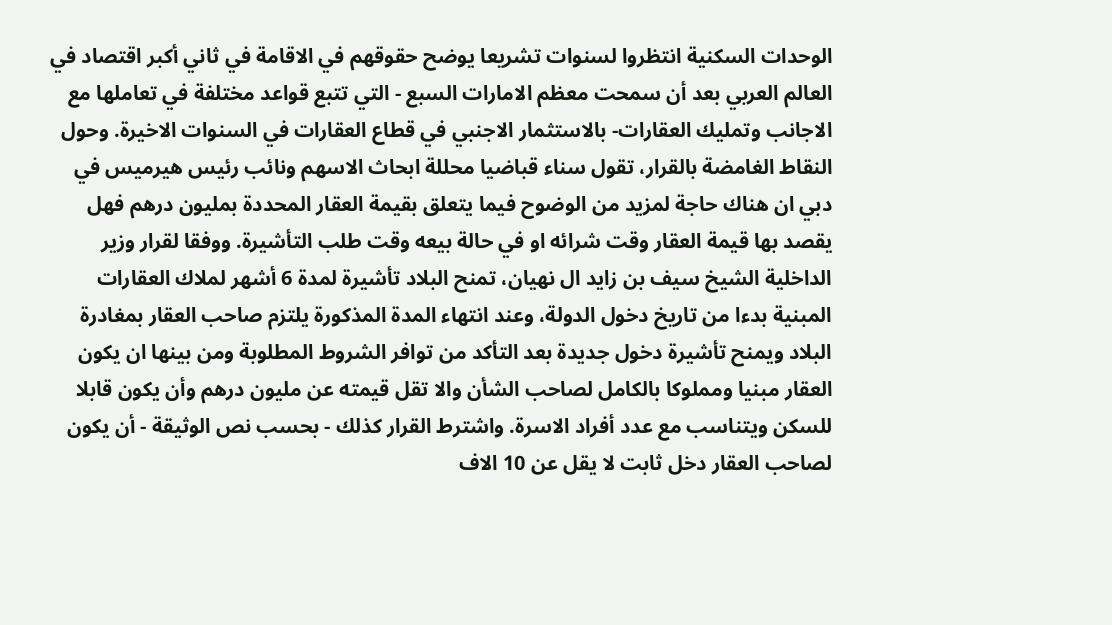الوحدات السكنية انتظروا لسنوات تشريعا يوضح حقوقهم في الاقامة في ثاني أكبر اقتصاد في العالم العربي بعد أن سمحت معظم الامارات السبع - التي تتبع قواعد مختلفة في تعاملها مع الاجانب وتمليك العقارات- بالاستثمار الاجنبي في قطاع العقارات في السنوات الاخيرة. وحول النقاط الغامضة بالقرار، تقول سناء قباضيا محللة ابحاث الاسهم ونائب رئيس هيرميس في دبي ان هناك حاجة لمزيد من الوضوح فيما يتعلق بقيمة العقار المحددة بمليون درهم فهل يقصد بها قيمة العقار وقت شرائه او في حالة بيعه وقت طلب التأشيرة. ووفقا لقرار وزير الداخلية الشيخ سيف بن زايد ال نهيان، تمنح البلاد تأشيرة لمدة 6 أشهر لملاك العقارات المبنية بدءا من تاريخ دخول الدولة، وعند انتهاء المدة المذكورة يلتزم صاحب العقار بمغادرة البلاد ويمنح تأشيرة دخول جديدة بعد التأكد من توافر الشروط المطلوبة ومن بينها ان يكون العقار مبنيا ومملوكا بالكامل لصاحب الشأن والا تقل قيمته عن مليون درهم وأن يكون قابلا للسكن ويتناسب مع عدد أفراد الاسرة. واشترط القرار كذلك - بحسب نص الوثيقة - أن يكون لصاحب العقار دخل ثابت لا يقل عن 10 الاف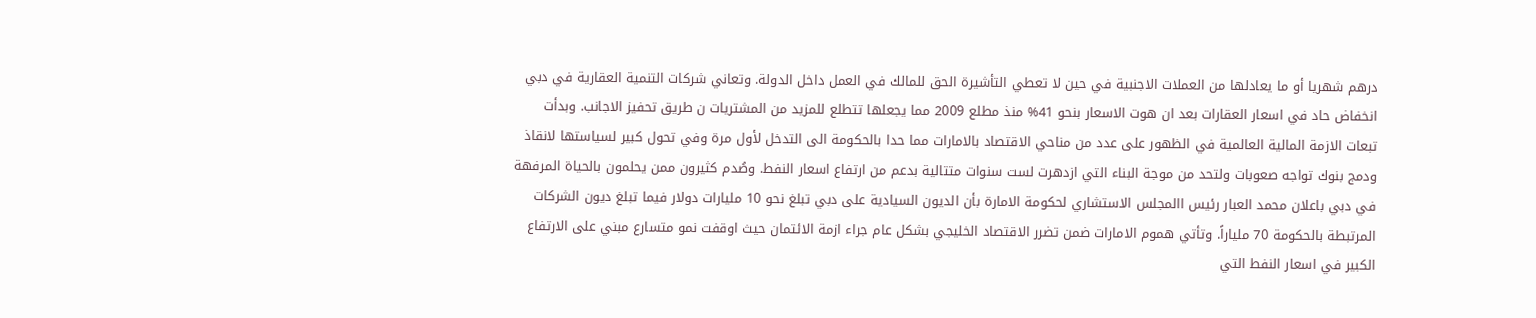درهم شهريا أو ما يعادلها من العملات الاجنبية في حين لا تعطي التأشيرة الحق للمالك في العمل داخل الدولة. وتعاني شركات التنمية العقارية في دبي انخفاض حاد في اسعار العقارات بعد ان هوت الاسعار بنحو 41% منذ مطلع 2009 مما يجعلها تتطلع للمزيد من المشتريات ن طريق تحفيز الاجانب. وبدأت تبعات الازمة المالية العالمية في الظهور على عدد من مناحي الاقتصاد بالامارات مما حدا بالحكومة الى التدخل لأول مرة وفي تحول كبير لسياستها لانقاذ ودمج بنوك تواجه صعوبات ولتحد من موجة البناء التي ازدهرت لست سنوات متتالية بدعم من ارتفاع اسعار النفط. وصُدم كثيرون ممن يحلمون بالحياة المرفهة في دبي باعلان محمد العبار رئيس االمجلس الاستشاري لحكومة الامارة بأن الديون السيادية على دبي تبلغ نحو 10 مليارات دولار فيما تبلغ ديون الشركات المرتبطة بالحكومة 70 ملياراً. وتأتي هموم الامارات ضمن تضرر الاقتصاد الخليجي بشكل عام جراء ازمة الائتمان حيث اوقفت نمو متسارع مبني على الارتفاع الكبير في اسعار النفط التي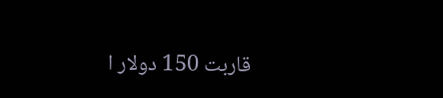قاربت 150 دولار ا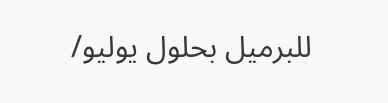للبرميل بحلول يوليو/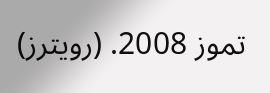تموز 2008. (رويترز)